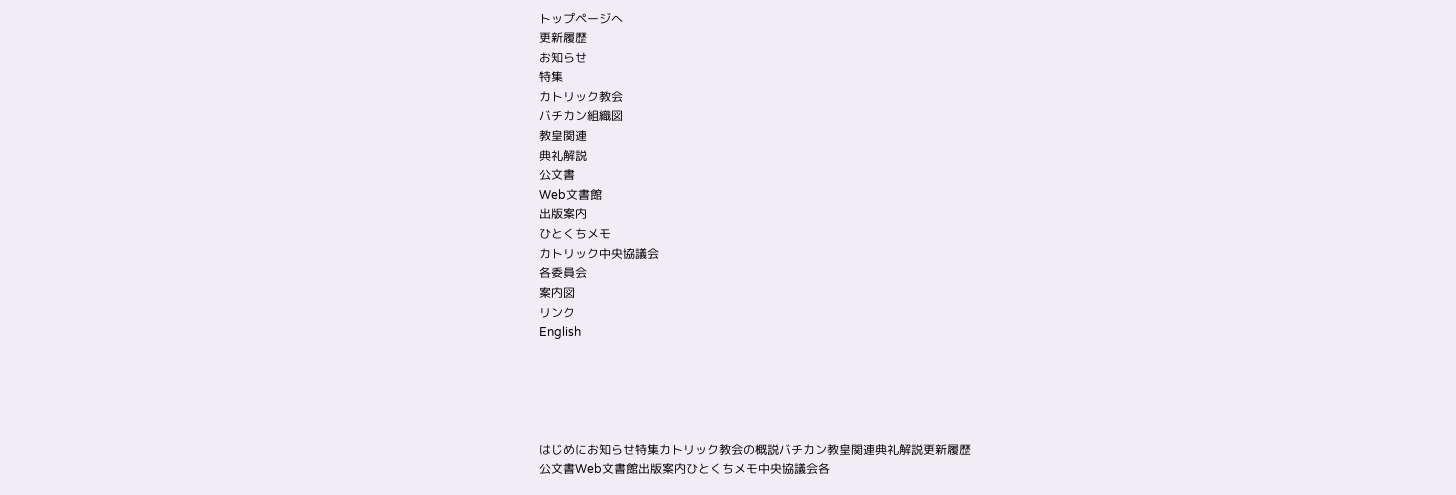トップページへ
更新履歴
お知らせ
特集
カトリック教会
バチカン組織図
教皇関連
典礼解説
公文書
Web文書館
出版案内
ひとくちメモ
カトリック中央協議会
各委員会
案内図
リンク
English





はじめにお知らせ特集カトリック教会の概説バチカン教皇関連典礼解説更新履歴
公文書Web文書館出版案内ひとくちメモ中央協議会各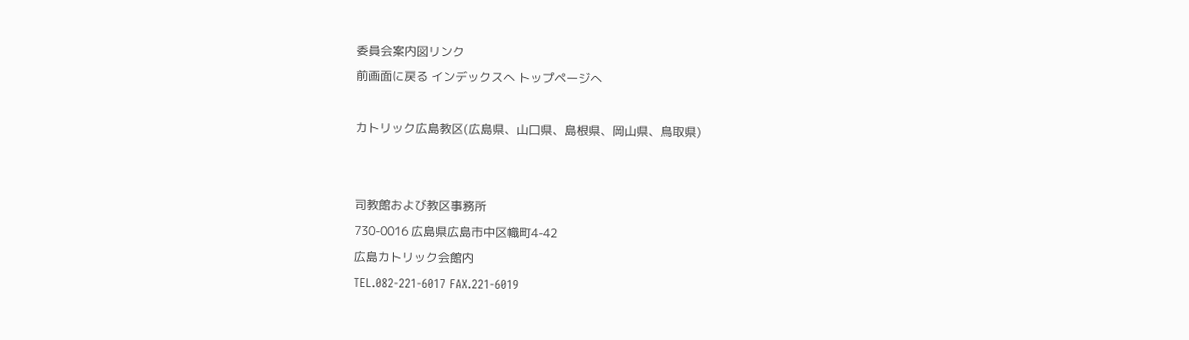委員会案内図リンク
前画面に戻る インデックスへ トップページへ

カトリック広島教区(広島県、山口県、島根県、岡山県、鳥取県)


司教館および教区事務所
730-0016 広島県広島市中区幟町4-42
広島カトリック会館内
TEL.082-221-6017 FAX.221-6019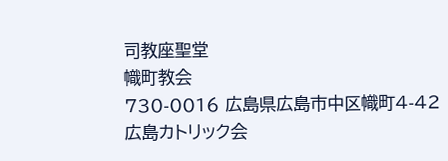司教座聖堂
幟町教会
730-0016 広島県広島市中区幟町4-42
広島カトリック会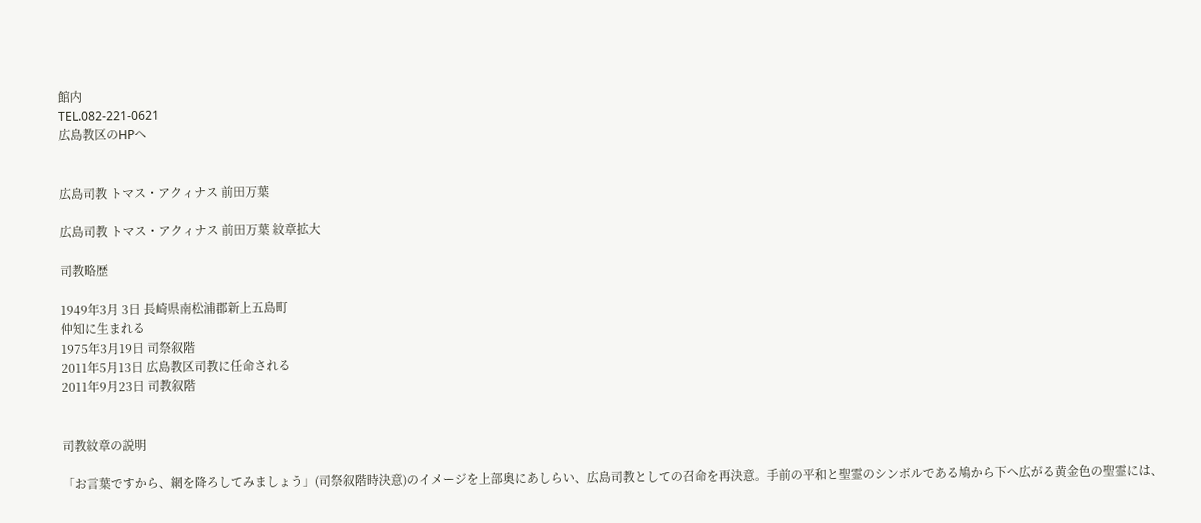館内
TEL.082-221-0621
広島教区のHPへ


広島司教 トマス・アクィナス 前田万葉

広島司教 トマス・アクィナス 前田万葉 紋章拡大

司教略歴

1949年3月 3日 長崎県南松浦郡新上五島町
仲知に生まれる
1975年3月19日 司祭叙階
2011年5月13日 広島教区司教に任命される
2011年9月23日 司教叙階


司教紋章の説明

「お言葉ですから、網を降ろしてみましょう」(司祭叙階時決意)のイメージを上部奥にあしらい、広島司教としての召命を再決意。手前の平和と聖霊のシンボルである鳩から下へ広がる黄金色の聖霊には、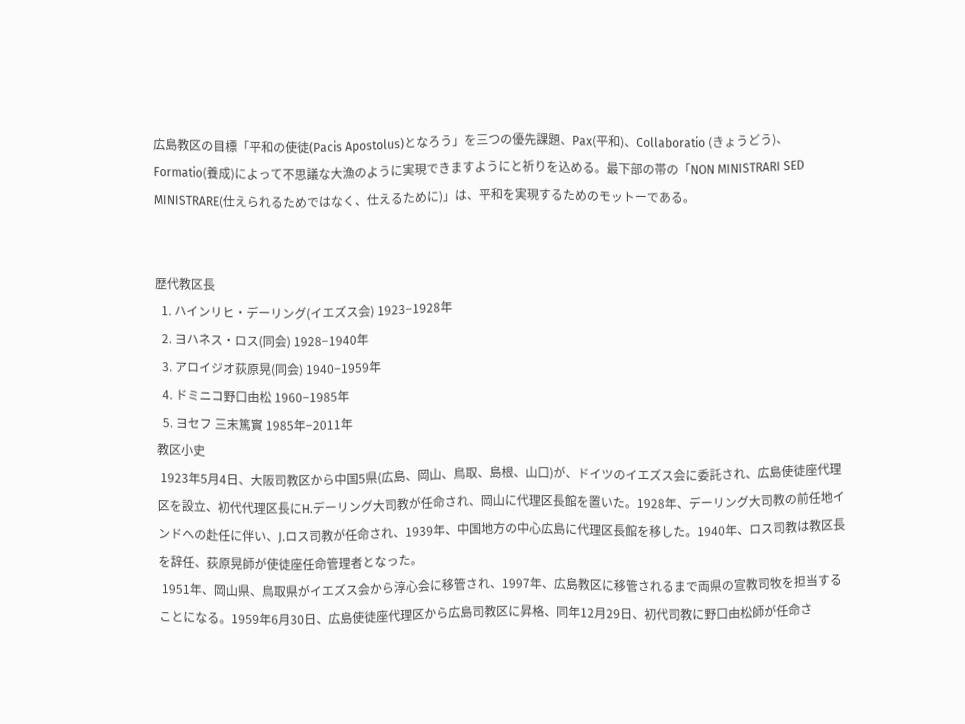広島教区の目標「平和の使徒(Pacis Apostolus)となろう」を三つの優先課題、Pax(平和)、Collaboratio (きょうどう)、Formatio(養成)によって不思議な大漁のように実現できますようにと祈りを込める。最下部の帯の「NON MINISTRARI SED MINISTRARE(仕えられるためではなく、仕えるために)」は、平和を実現するためのモットーである。


歴代教区長
  1. ハインリヒ・デーリング(イエズス会) 1923−1928年
  2. ヨハネス・ロス(同会) 1928−1940年
  3. アロイジオ荻原晃(同会) 1940−1959年
  4. ドミニコ野口由松 1960−1985年
  5. ヨセフ 三末篤實 1985年−2011年
教区小史
 1923年5月4日、大阪司教区から中国5県(広島、岡山、鳥取、島根、山口)が、ドイツのイエズス会に委託され、広島使徒座代理区を設立、初代代理区長にH.デーリング大司教が任命され、岡山に代理区長館を置いた。1928年、デーリング大司教の前任地インドへの赴任に伴い、J.ロス司教が任命され、1939年、中国地方の中心広島に代理区長館を移した。1940年、ロス司教は教区長を辞任、荻原晃師が使徒座任命管理者となった。
 1951年、岡山県、鳥取県がイエズス会から淳心会に移管され、1997年、広島教区に移管されるまで両県の宣教司牧を担当することになる。1959年6月30日、広島使徒座代理区から広島司教区に昇格、同年12月29日、初代司教に野口由松師が任命さ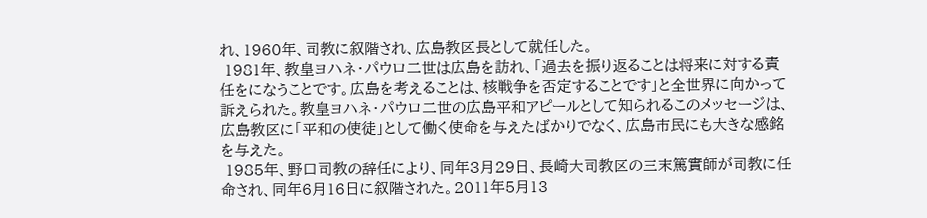れ、1960年、司教に叙階され、広島教区長として就任した。
 1981年、教皇ヨハネ・パウロ二世は広島を訪れ、「過去を振り返ることは将来に対する責任をになうことです。広島を考えることは、核戦争を否定することです」と全世界に向かって訴えられた。教皇ヨハネ・パウロ二世の広島平和アピールとして知られるこのメッセージは、広島教区に「平和の使徒」として働く使命を与えたばかりでなく、広島市民にも大きな感銘を与えた。
 1985年、野口司教の辞任により、同年3月29日、長崎大司教区の三末篤實師が司教に任命され、同年6月16日に叙階された。2011年5月13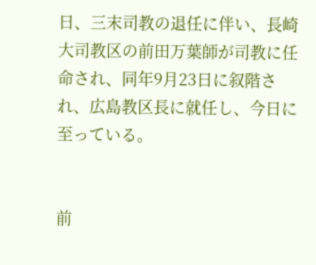日、三末司教の退任に伴い、長崎大司教区の前田万葉師が司教に任命され、同年9月23日に叙階され、広島教区長に就任し、今日に至っている。


前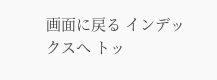画面に戻る インデックスへ トッ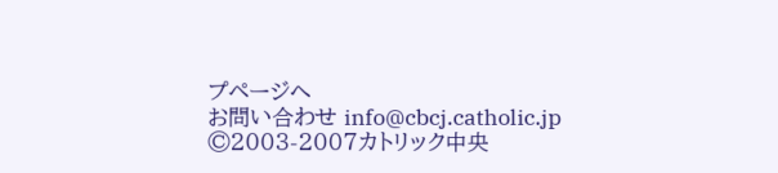プページへ
お問い合わせ info@cbcj.catholic.jp ©2003-2007カトリック中央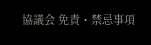協議会 免責・禁忌事項